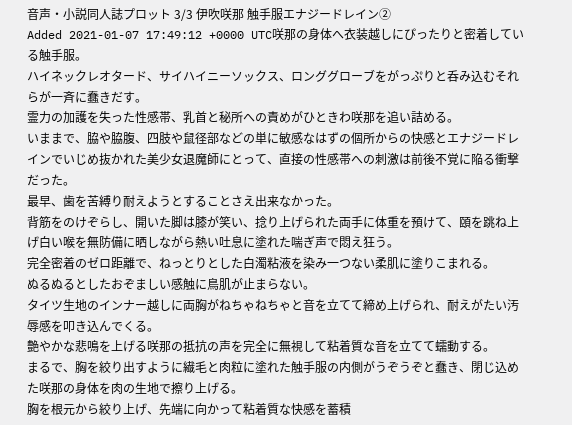音声・小説同人誌プロット 3/3 伊吹咲那 触手服エナジードレイン②
Added 2021-01-07 17:49:12 +0000 UTC咲那の身体へ衣装越しにぴったりと密着している触手服。
ハイネックレオタード、サイハイニーソックス、ロンググローブをがっぷりと呑み込むそれらが一斉に蠢きだす。
霊力の加護を失った性感帯、乳首と秘所への責めがひときわ咲那を追い詰める。
いままで、脇や脇腹、四肢や鼠径部などの単に敏感なはずの個所からの快感とエナジードレインでいじめ抜かれた美少女退魔師にとって、直接の性感帯への刺激は前後不覚に陥る衝撃だった。
最早、歯を苦縛り耐えようとすることさえ出来なかった。
背筋をのけぞらし、開いた脚は膝が笑い、捻り上げられた両手に体重を預けて、頤を跳ね上げ白い喉を無防備に晒しながら熱い吐息に塗れた喘ぎ声で悶え狂う。
完全密着のゼロ距離で、ねっとりとした白濁粘液を染み一つない柔肌に塗りこまれる。
ぬるぬるとしたおぞましい感触に鳥肌が止まらない。
タイツ生地のインナー越しに両胸がねちゃねちゃと音を立てて締め上げられ、耐えがたい汚辱感を叩き込んでくる。
艶やかな悲鳴を上げる咲那の抵抗の声を完全に無視して粘着質な音を立てて蠕動する。
まるで、胸を絞り出すように繊毛と肉粒に塗れた触手服の内側がうぞうぞと蠢き、閉じ込めた咲那の身体を肉の生地で擦り上げる。
胸を根元から絞り上げ、先端に向かって粘着質な快感を蓄積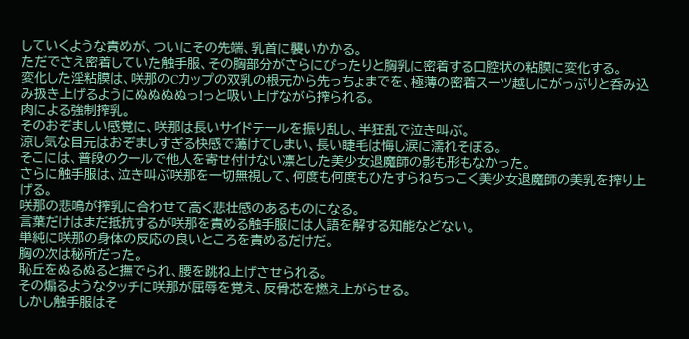していくような責めが、ついにその先端、乳首に襲いかかる。
ただでさえ密着していた触手服、その胸部分がさらにぴったりと胸乳に密着する口腔状の粘膜に変化する。
変化した淫粘膜は、咲那のCカップの双乳の根元から先っちょまでを、極薄の密着スーツ越しにがっぷりと呑み込み扱き上げるようにぬぬぬぬっ!っと吸い上げながら搾られる。
肉による強制搾乳。
そのおぞましい感覚に、咲那は長いサイドテールを振り乱し、半狂乱で泣き叫ぶ。
涼し気な目元はおぞましすぎる快感で蕩けてしまい、長い睫毛は悔し涙に濡れそぼる。
そこには、普段のクールで他人を寄せ付けない凛とした美少女退魔師の影も形もなかった。
さらに触手服は、泣き叫ぶ咲那を一切無視して、何度も何度もひたすらねちっこく美少女退魔師の美乳を搾り上げる。
咲那の悲鳴が搾乳に合わせて高く悲壮感のあるものになる。
言葉だけはまだ抵抗するが咲那を責める触手服には人語を解する知能などない。
単純に咲那の身体の反応の良いところを責めるだけだ。
胸の次は秘所だった。
恥丘をぬるぬると撫でられ、腰を跳ね上げさせられる。
その煽るようなタッチに咲那が屈辱を覚え、反骨芯を燃え上がらせる。
しかし触手服はそ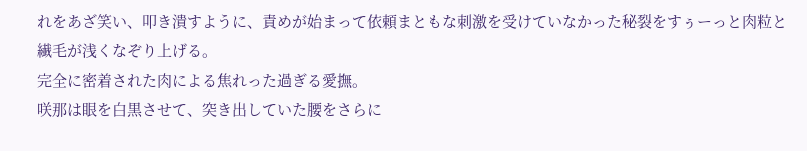れをあざ笑い、叩き潰すように、責めが始まって依頼まともな刺激を受けていなかった秘裂をすぅーっと肉粒と繊毛が浅くなぞり上げる。
完全に密着された肉による焦れった過ぎる愛撫。
咲那は眼を白黒させて、突き出していた腰をさらに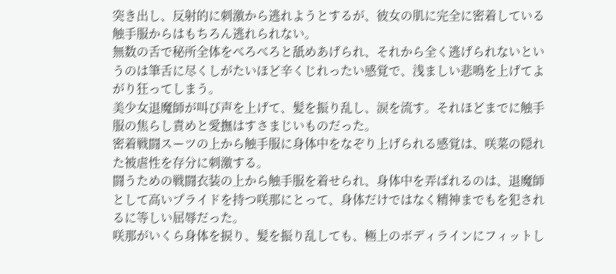突き出し、反射的に刺激から逃れようとするが、彼女の肌に完全に密着している触手服からはもちろん逃れられない。
無数の舌で秘所全体をべろべろと舐めあげられ、それから全く逃げられないというのは筆舌に尽くしがたいほど辛くじれったい感覚で、浅ましい悲鳴を上げてよがり狂ってしまう。
美少女退魔師が叫び声を上げて、髪を振り乱し、涙を流す。それほどまでに触手服の焦らし責めと愛撫はすさまじいものだった。
密着戦闘スーツの上から触手服に身体中をなぞり上げられる感覚は、咲菜の隠れた被虐性を存分に刺激する。
闘うための戦闘衣装の上から触手服を着せられ、身体中を弄ばれるのは、退魔師として高いプライドを持つ咲那にとって、身体だけではなく精神までもを犯されるに等しい屈辱だった。
咲那がいくら身体を捩り、髪を振り乱しても、極上のボディラインにフィットし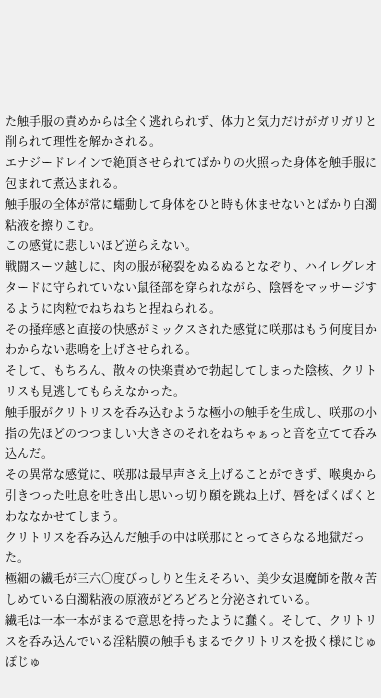た触手服の責めからは全く逃れられず、体力と気力だけがガリガリと削られて理性を解かされる。
エナジードレインで絶頂させられてばかりの火照った身体を触手服に包まれて煮込まれる。
触手服の全体が常に蠕動して身体をひと時も休ませないとばかり白濁粘液を擦りこむ。
この感覚に悲しいほど逆らえない。
戦闘スーツ越しに、肉の服が秘裂をぬるぬるとなぞり、ハイレグレオタードに守られていない鼠径部を穿られながら、陰唇をマッサージするように肉粒でねちねちと捏ねられる。
その掻痒感と直接の快感がミックスされた感覚に咲那はもう何度目かわからない悲鳴を上げさせられる。
そして、もちろん、散々の快楽責めで勃起してしまった陰核、クリトリスも見逃してもらえなかった。
触手服がクリトリスを呑み込むような極小の触手を生成し、咲那の小指の先ほどのつつましい大きさのそれをねちゃぁっと音を立てて呑み込んだ。
その異常な感覚に、咲那は最早声さえ上げることができず、喉奥から引きつった吐息を吐き出し思いっ切り頤を跳ね上げ、唇をぱくぱくとわななかせてしまう。
クリトリスを呑み込んだ触手の中は咲那にとってさらなる地獄だった。
極細の繊毛が三六〇度びっしりと生えそろい、美少女退魔師を散々苦しめている白濁粘液の原液がどろどろと分泌されている。
繊毛は一本一本がまるで意思を持ったように蠢く。そして、クリトリスを呑み込んでいる淫粘膜の触手もまるでクリトリスを扱く様にじゅぽじゅ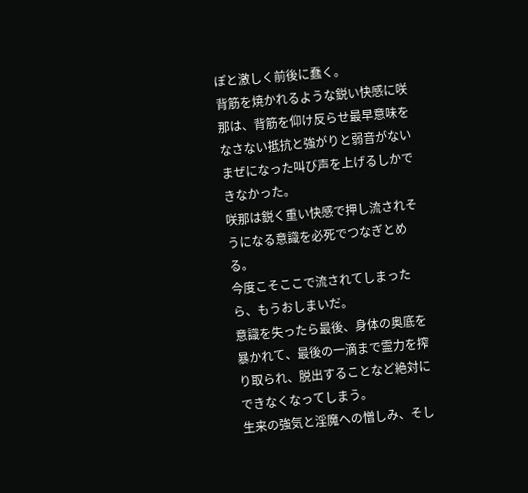ぽと激しく前後に蠢く。
背筋を焼かれるような鋭い快感に咲那は、背筋を仰け反らせ最早意味をなさない抵抗と強がりと弱音がないまぜになった叫び声を上げるしかできなかった。
咲那は鋭く重い快感で押し流されそうになる意識を必死でつなぎとめる。
今度こそここで流されてしまったら、もうおしまいだ。
意識を失ったら最後、身体の奥底を暴かれて、最後の一滴まで霊力を搾り取られ、脱出することなど絶対にできなくなってしまう。
生来の強気と淫魔への憎しみ、そし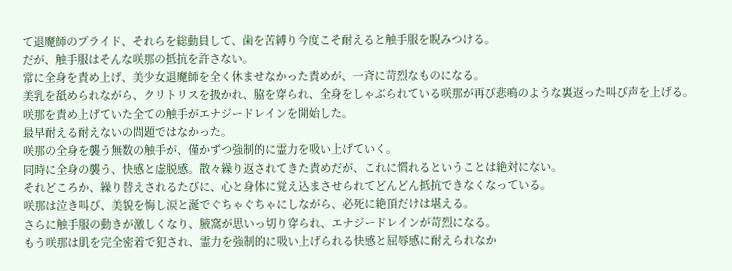て退魔師のプライド、それらを総動員して、歯を苦縛り今度こそ耐えると触手服を睨みつける。
だが、触手服はそんな咲那の抵抗を許さない。
常に全身を責め上げ、美少女退魔師を全く休ませなかった責めが、一斉に苛烈なものになる。
美乳を舐められながら、クリトリスを扱かれ、脇を穿られ、全身をしゃぶられている咲那が再び悲鳴のような裏返った叫び声を上げる。
咲那を責め上げていた全ての触手がエナジードレインを開始した。
最早耐える耐えないの問題ではなかった。
咲那の全身を襲う無数の触手が、僅かずつ強制的に霊力を吸い上げていく。
同時に全身の襲う、快感と虚脱感。散々繰り返されてきた責めだが、これに慣れるということは絶対にない。
それどころか、繰り替えされるたびに、心と身体に覚え込まさせられてどんどん抵抗できなくなっている。
咲那は泣き叫び、美貌を悔し涙と涎でぐちゃぐちゃにしながら、必死に絶頂だけは堪える。
さらに触手服の動きが激しくなり、腋窩が思いっ切り穿られ、エナジードレインが苛烈になる。
もう咲那は肌を完全密着で犯され、霊力を強制的に吸い上げられる快感と屈辱感に耐えられなか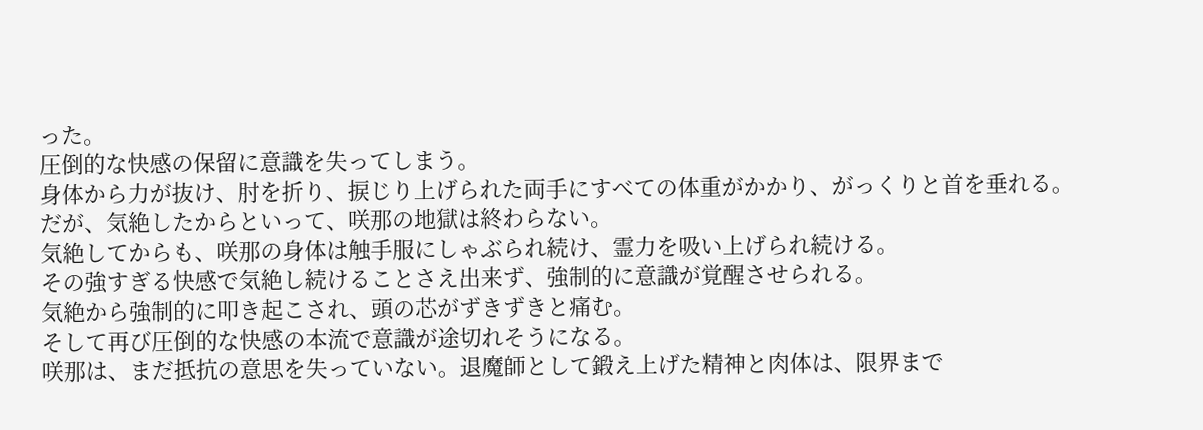った。
圧倒的な快感の保留に意識を失ってしまう。
身体から力が抜け、肘を折り、捩じり上げられた両手にすべての体重がかかり、がっくりと首を垂れる。
だが、気絶したからといって、咲那の地獄は終わらない。
気絶してからも、咲那の身体は触手服にしゃぶられ続け、霊力を吸い上げられ続ける。
その強すぎる快感で気絶し続けることさえ出来ず、強制的に意識が覚醒させられる。
気絶から強制的に叩き起こされ、頭の芯がずきずきと痛む。
そして再び圧倒的な快感の本流で意識が途切れそうになる。
咲那は、まだ抵抗の意思を失っていない。退魔師として鍛え上げた精神と肉体は、限界まで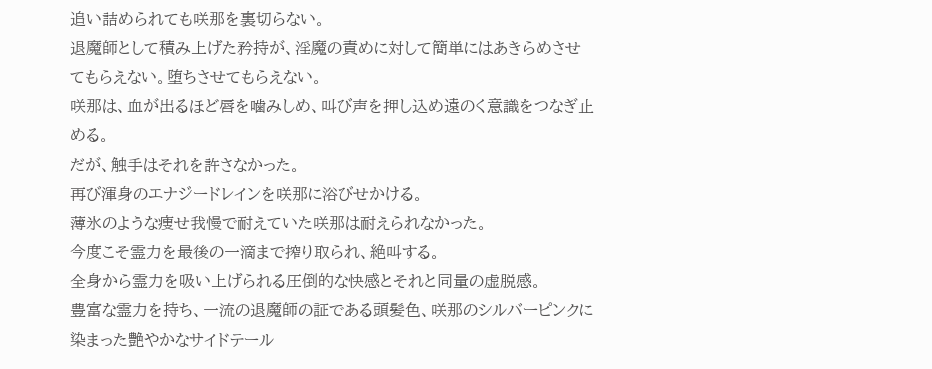追い詰められても咲那を裏切らない。
退魔師として積み上げた矜持が、淫魔の責めに対して簡単にはあきらめさせてもらえない。堕ちさせてもらえない。
咲那は、血が出るほど唇を噛みしめ、叫び声を押し込め遠のく意識をつなぎ止める。
だが、触手はそれを許さなかった。
再び渾身のエナジードレインを咲那に浴びせかける。
薄氷のような痩せ我慢で耐えていた咲那は耐えられなかった。
今度こそ霊力を最後の一滴まで搾り取られ、絶叫する。
全身から霊力を吸い上げられる圧倒的な快感とそれと同量の虚脱感。
豊富な霊力を持ち、一流の退魔師の証である頭髪色、咲那のシルバーピンクに染まった艶やかなサイドテール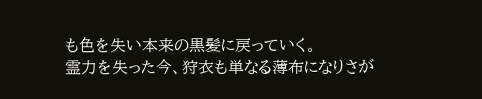も色を失い本来の黒髪に戻っていく。
霊力を失った今、狩衣も単なる薄布になりさが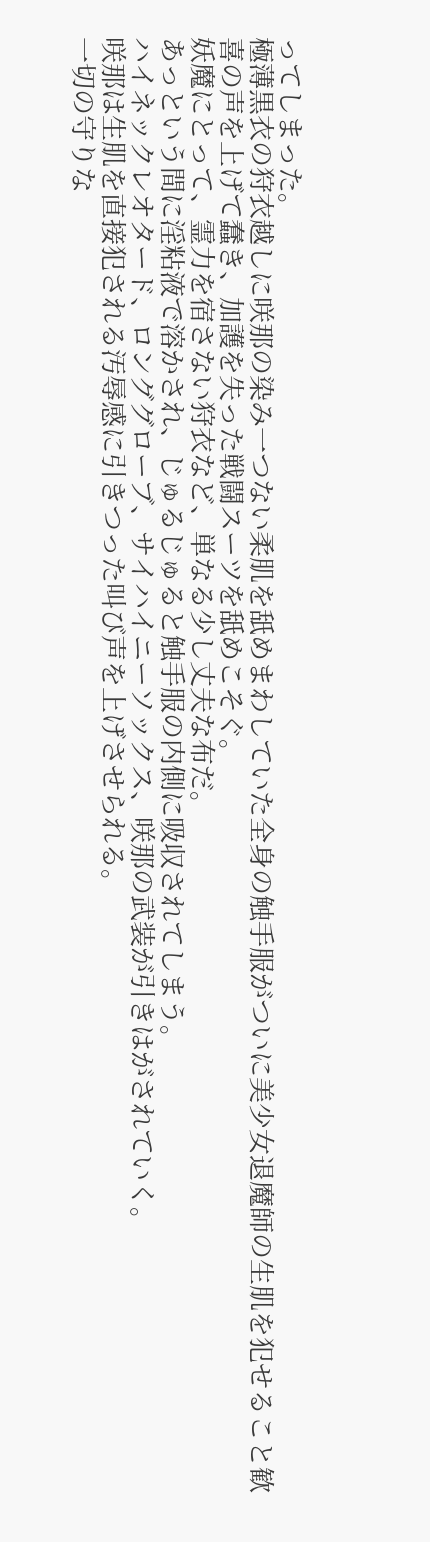ってしまった。
極薄黒衣の狩衣越しに咲那の染み一つない柔肌を舐めまわしていた全身の触手服がついに美少女退魔師の生肌を犯せること歓喜の声を上げて蠢き、加護を失った戦闘スーツを舐めこそぐ。
妖魔にとって、霊力を宿さない狩衣など、単なる少し丈夫な布だ。
あっという間に淫粘液で溶かされ、じゅるじゅると触手服の内側に吸収されてしまう。
ハイネックレオタード、ロンググローブ、サイハイニーソックス、咲那の武装が引きはがされていく。
咲那は生肌を直接犯される汚辱感に引きつった叫び声を上げさせられる。
一切の守りな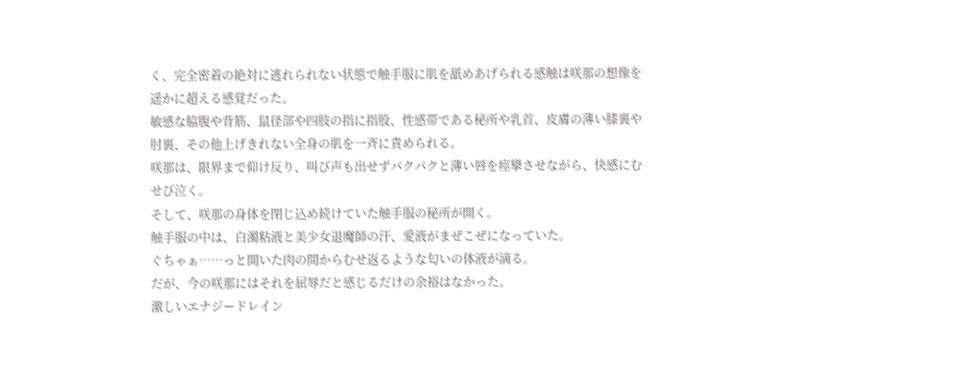く、完全密着の絶対に逃れられない状態で触手服に肌を舐めあげられる感触は咲那の想像を遥かに超える感覚だった。
敏感な脇腹や背筋、鼠径部や四肢の指に指股、性感帯である秘所や乳首、皮膚の薄い膝裏や肘裏、その他上げきれない全身の肌を一斉に責められる。
咲那は、限界まで仰け反り、叫び声も出せずパクパクと薄い唇を痙攣させながら、快感にむせび泣く。
そして、咲那の身体を閉じ込め続けていた触手服の秘所が開く。
触手服の中は、白濁粘液と美少女退魔師の汗、愛液がまぜこぜになっていた。
ぐちゃぁ……っと開いた肉の間からむせ返るような匂いの体液が滴る。
だが、今の咲那にはそれを屈辱だと感じるだけの余裕はなかった。
激しいエナジードレイン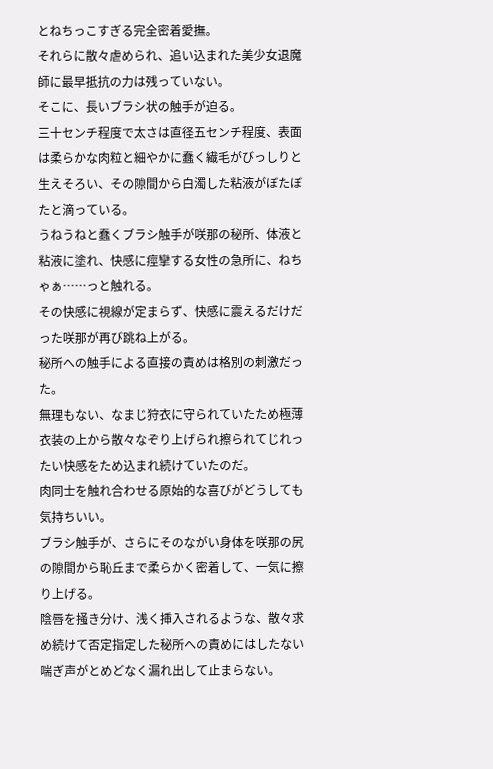とねちっこすぎる完全密着愛撫。
それらに散々虐められ、追い込まれた美少女退魔師に最早抵抗の力は残っていない。
そこに、長いブラシ状の触手が迫る。
三十センチ程度で太さは直径五センチ程度、表面は柔らかな肉粒と細やかに蠢く繊毛がびっしりと生えそろい、その隙間から白濁した粘液がぼたぼたと滴っている。
うねうねと蠢くブラシ触手が咲那の秘所、体液と粘液に塗れ、快感に痙攣する女性の急所に、ねちゃぁ……っと触れる。
その快感に視線が定まらず、快感に震えるだけだった咲那が再び跳ね上がる。
秘所への触手による直接の責めは格別の刺激だった。
無理もない、なまじ狩衣に守られていたため極薄衣装の上から散々なぞり上げられ擦られてじれったい快感をため込まれ続けていたのだ。
肉同士を触れ合わせる原始的な喜びがどうしても気持ちいい。
ブラシ触手が、さらにそのながい身体を咲那の尻の隙間から恥丘まで柔らかく密着して、一気に擦り上げる。
陰唇を掻き分け、浅く挿入されるような、散々求め続けて否定指定した秘所への責めにはしたない喘ぎ声がとめどなく漏れ出して止まらない。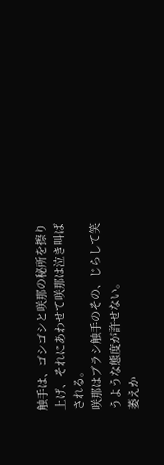触手は、ゴシゴシと咲那の秘所を擦り上げ、それにあわせて咲那は泣き叫ばされる。
咲那はブラシ触手のその、じらして笑うような態度が許せない。
萎えか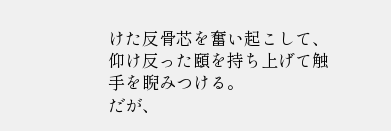けた反骨芯を奮い起こして、仰け反った頤を持ち上げて触手を睨みつける。
だが、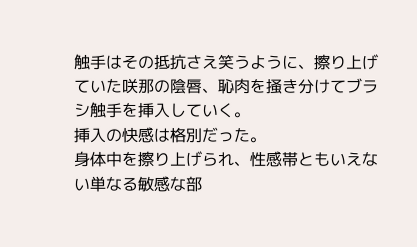触手はその抵抗さえ笑うように、擦り上げていた咲那の陰唇、恥肉を掻き分けてブラシ触手を挿入していく。
挿入の快感は格別だった。
身体中を擦り上げられ、性感帯ともいえない単なる敏感な部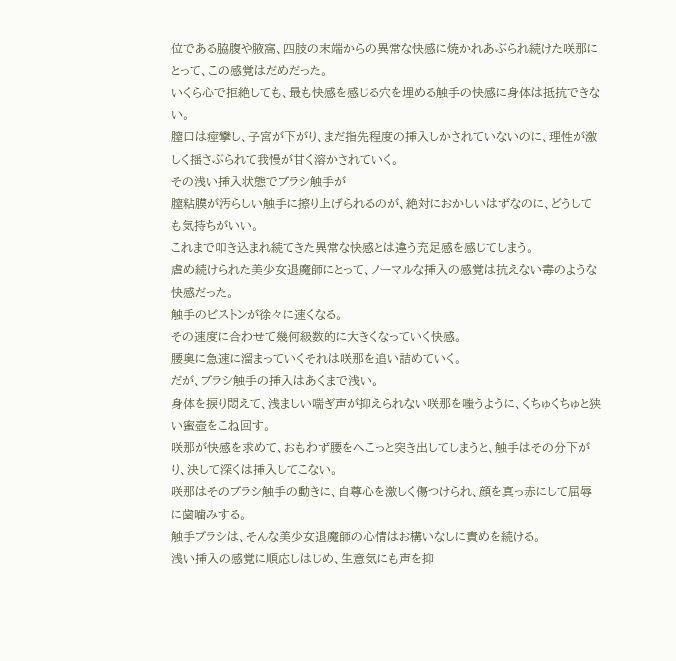位である脇腹や腋窩、四肢の末端からの異常な快感に焼かれあぶられ続けた咲那にとって、この感覚はだめだった。
いくら心で拒絶しても、最も快感を感じる穴を埋める触手の快感に身体は抵抗できない。
膣口は痙攣し、子宮が下がり、まだ指先程度の挿入しかされていないのに、理性が激しく揺さぶられて我慢が甘く溶かされていく。
その浅い挿入状態でブラシ触手が
膣粘膜が汚らしい触手に擦り上げられるのが、絶対におかしいはずなのに、どうしても気持ちがいい。
これまで叩き込まれ続てきた異常な快感とは違う充足感を感じてしまう。
虐め続けられた美少女退魔師にとって、ノーマルな挿入の感覚は抗えない毒のような快感だった。
触手のピストンが徐々に速くなる。
その速度に合わせて幾何級数的に大きくなっていく快感。
腰奥に急速に溜まっていくそれは咲那を追い詰めていく。
だが、ブラシ触手の挿入はあくまで浅い。
身体を捩り悶えて、浅ましい喘ぎ声が抑えられない咲那を嗤うように、くちゅくちゅと狭い蜜壺をこね回す。
咲那が快感を求めて、おもわず腰をへこっと突き出してしまうと、触手はその分下がり、決して深くは挿入してこない。
咲那はそのブラシ触手の動きに、自尊心を激しく傷つけられ、顔を真っ赤にして屈辱に歯噛みする。
触手ブラシは、そんな美少女退魔師の心情はお構いなしに責めを続ける。
浅い挿入の感覚に順応しはじめ、生意気にも声を抑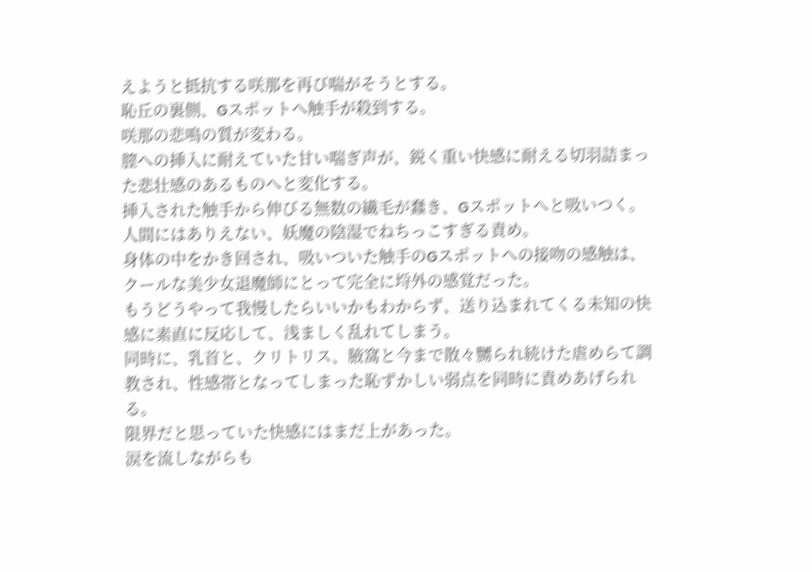えようと抵抗する咲那を再び喘がそうとする。
恥丘の裏側、Gスポットへ触手が殺到する。
咲那の悲鳴の質が変わる。
膣への挿入に耐えていた甘い喘ぎ声が、鋭く重い快感に耐える切羽詰まった悲壮感のあるものへと変化する。
挿入された触手から伸びる無数の繊毛が蠢き、Gスポットへと吸いつく。人間にはありえない、妖魔の陰湿でねちっこすぎる責め。
身体の中をかき回され、吸いついた触手のGスポットへの接吻の感触は、クールな美少女退魔師にとって完全に埒外の感覚だった。
もうどうやって我慢したらいいかもわからず、送り込まれてくる未知の快感に素直に反応して、浅ましく乱れてしまう。
同時に、乳首と、クリトリス、腋窩と今まで散々嬲られ続けた虐めらて調教され、性感帯となってしまった恥ずかしい弱点を同時に責めあげられる。
限界だと思っていた快感にはまだ上があった。
涙を流しながらも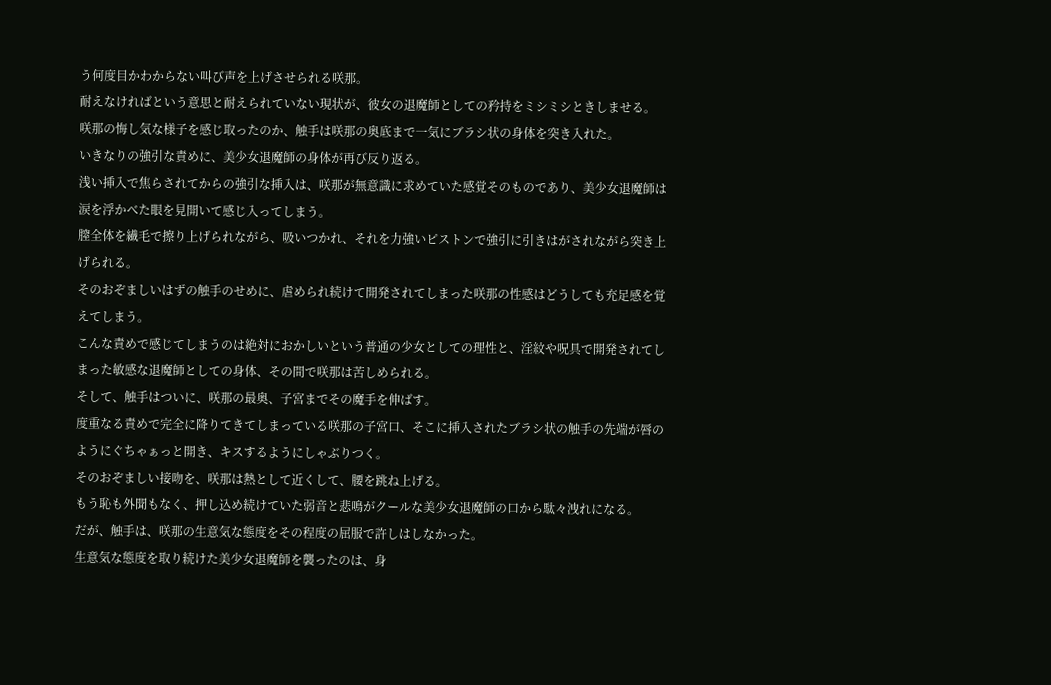う何度目かわからない叫び声を上げさせられる咲那。
耐えなければという意思と耐えられていない現状が、彼女の退魔師としての矜持をミシミシときしませる。
咲那の悔し気な様子を感じ取ったのか、触手は咲那の奥底まで一気にブラシ状の身体を突き入れた。
いきなりの強引な責めに、美少女退魔師の身体が再び反り返る。
浅い挿入で焦らされてからの強引な挿入は、咲那が無意識に求めていた感覚そのものであり、美少女退魔師は涙を浮かべた眼を見開いて感じ入ってしまう。
膣全体を繊毛で擦り上げられながら、吸いつかれ、それを力強いピストンで強引に引きはがされながら突き上げられる。
そのおぞましいはずの触手のせめに、虐められ続けて開発されてしまった咲那の性感はどうしても充足感を覚えてしまう。
こんな責めで感じてしまうのは絶対におかしいという普通の少女としての理性と、淫紋や呪具で開発されてしまった敏感な退魔師としての身体、その間で咲那は苦しめられる。
そして、触手はついに、咲那の最奥、子宮までその魔手を伸ばす。
度重なる責めで完全に降りてきてしまっている咲那の子宮口、そこに挿入されたブラシ状の触手の先端が唇のようにぐちゃぁっと開き、キスするようにしゃぶりつく。
そのおぞましい接吻を、咲那は熱として近くして、腰を跳ね上げる。
もう恥も外聞もなく、押し込め続けていた弱音と悲鳴がクールな美少女退魔師の口から駄々洩れになる。
だが、触手は、咲那の生意気な態度をその程度の屈服で許しはしなかった。
生意気な態度を取り続けた美少女退魔師を襲ったのは、身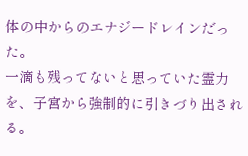体の中からのエナジードレインだった。
一滴も残ってないと思っていた霊力を、子宮から強制的に引きづり出される。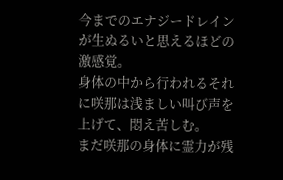今までのエナジードレインが生ぬるいと思えるほどの激感覚。
身体の中から行われるそれに咲那は浅ましい叫び声を上げて、悶え苦しむ。
まだ咲那の身体に霊力が残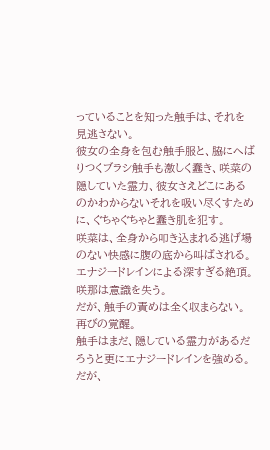っていることを知った触手は、それを見逃さない。
彼女の全身を包む触手服と、脇にへばりつくブラシ触手も激しく蠢き、咲菜の隠していた霊力、彼女さえどこにあるのかわからないそれを吸い尽くすために、ぐちゃぐちゃと蠢き肌を犯す。
咲菜は、全身から叩き込まれる逃げ場のない快感に腹の底から叫ばされる。
エナジードレインによる深すぎる絶頂。
咲那は意識を失う。
だが、触手の責めは全く収まらない。
再びの覚醒。
触手はまだ、隠している霊力があるだろうと更にエナジードレインを強める。
だが、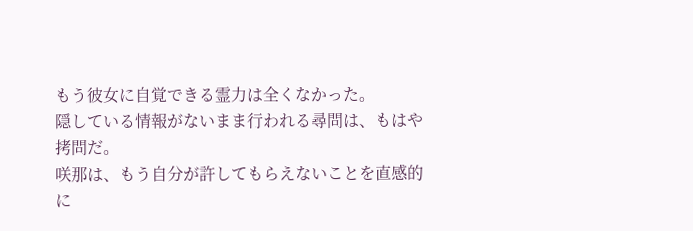もう彼女に自覚できる霊力は全くなかった。
隠している情報がないまま行われる尋問は、もはや拷問だ。
咲那は、もう自分が許してもらえないことを直感的に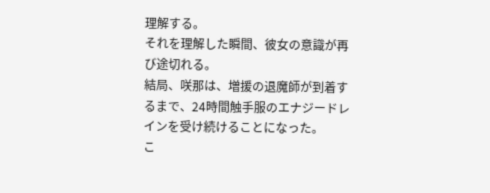理解する。
それを理解した瞬間、彼女の意識が再び途切れる。
結局、咲那は、増援の退魔師が到着するまで、24時間触手服のエナジードレインを受け続けることになった。
こ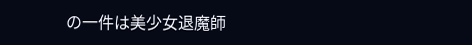の一件は美少女退魔師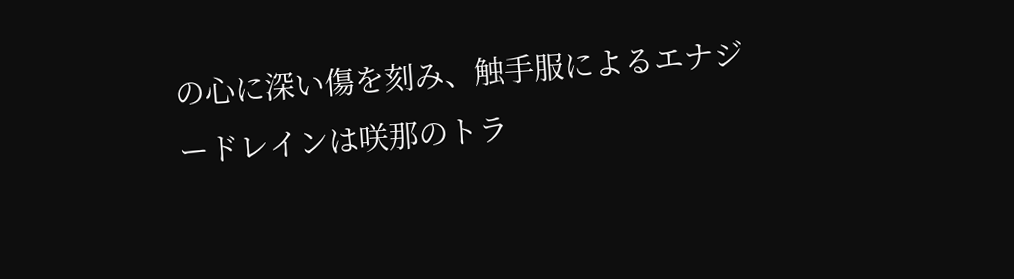の心に深い傷を刻み、触手服によるエナジードレインは咲那のトラ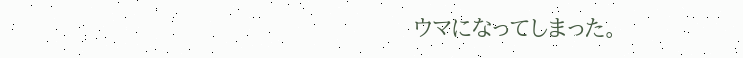ウマになってしまった。